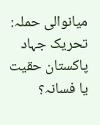میانوالی حملہ: تحریک جہاد پاکستان حقیت یا فسانہ؟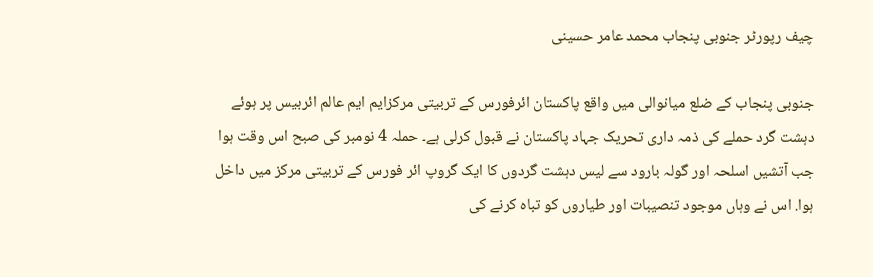چیف رپورٹر جنوبی پنجاب محمد عامر حسینی

جنوبی پنجاب کے ضلع میانوالی میں واقع پاکستان ائرفورس کے تربیتی مرکزایم ایم عالم ائربیس پر ہوئے
دہشت گرد حملے کی ذمہ داری تحریک جہاد پاکستان نے قبول کرلی ہے۔ حملہ 4 نومبر کی صبح اس وقت ہوا
جب آتشیں اسلحہ اور گولہ بارود سے لیس دہشت گردوں کا ایک گروپ ائر فورس کے تربیتی مرکز میں داخل
ہوا. اس نے وہاں موجود تنصیبات اور طیاروں کو تباہ کرنے کی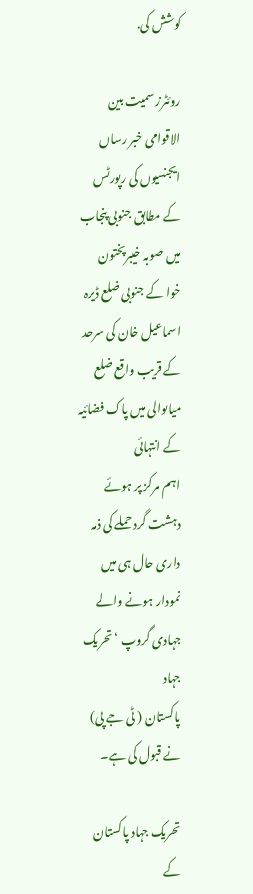کوشش کی.

روئٹرز سمیت بین الاقوامی خبر رساں ایجنسیوں کی رپورٹس کے مطابق جنوبی پنجاب میں صوبہ خیبرپختون
خوا کے جنوبی ضلع ڈیرہ اسماعیل خان کی سرحد کے قریب واقع ضلع میاںوالی میں پاک فضائیہ کے انتہائی
اہم مرکز پر ہوئے دہشت گرد حملے کی ذمہ داری حال ہی میں نمودار ہونے والے جہادی گروپ ‘تحریک جہاد
پاکستان ( ٹی جے پی) نے قبول کی ہے۔

تحریک جہاد پاکستان کے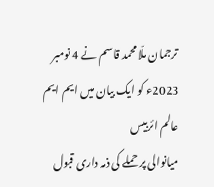ترجمان ملّا محمد قاسم نے 4 نومبر 2023ء کو ایک بیان میں ایم ایم عالم ائربیس
میانوالی پر حملے کی ذمہ داری قبول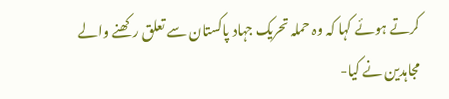کرتے ہوئے کہا کہ وہ حملہ تحریک جہاد پاکستان سے تعلق رکھنے والے
مجاہدین نے کیا-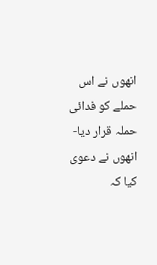انھوں نے اس حملے کو فدائی حملہ قرار دیا-
انھوں نے دعوی کیا کہ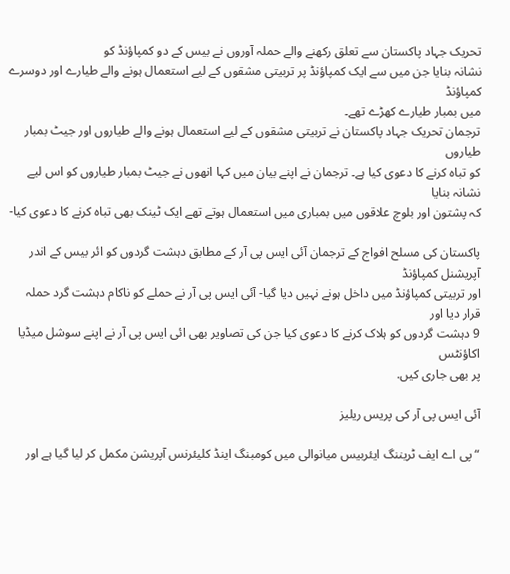تحریک جہاد پاکستان سے تعلق رکھنے والے حملہ آوروں نے بیس کے دو کمپاؤنڈ کو
نشانہ بنایا جن میں سے ایک کمپاؤنڈ پر تربیتی مشقوں کے لیے استعمال ہونے والے طیارے اور دوسرے کمپاؤنڈ
میں بمبار طیارے کھڑے تھے۔
ترجمان تحریک جہاد پاکستان نے تربیتی مشقوں کے لیے استعمال ہونے والے طیاروں اور جیٹ بمبار طیاروں
کو تباہ کرنے کا دعوی کیا ہے۔ ترجمان نے اپنے بیان میں کہا انھوں نے جیٹ بمبار طیاروں کو اس لیے نشانہ بنایا
کہ پشتون اور بلوچ علاقوں میں بمباری میں استعمال ہوتے تھے ایک ٹینک بھی تباہ کرنے کا دعوی کیا-

پاکستان کی مسلح افواج کے ترجمان آئی ایس پی آر کے مطابق دہشت گردوں کو ائر بیس کے اندر آپریشنل کمپاؤنڈ
اور تربیتی کمپاؤنڈ میں داخل ہونے نہیں دیا گیا- آئی ایس پی آر نے حملے کو ناکام دہشت گرد حملہ قرار دیا اور
9 دہشت گردوں کو ہلاک کرنے کا دعوی کیا جن کی تصاویر بھی ائی ایس پی آر نے اپنے سوشل میڈیا اکاؤنٹس
پر بھی جاری کیں.

آئی ایس پی آر کی پریس ریلیز

“پی اے ایف ٹریننگ ایئربیس میانوالی میں کومبنگ اینڈ کلیئرنس آپریشن مکمل کر لیا گیا ہے اور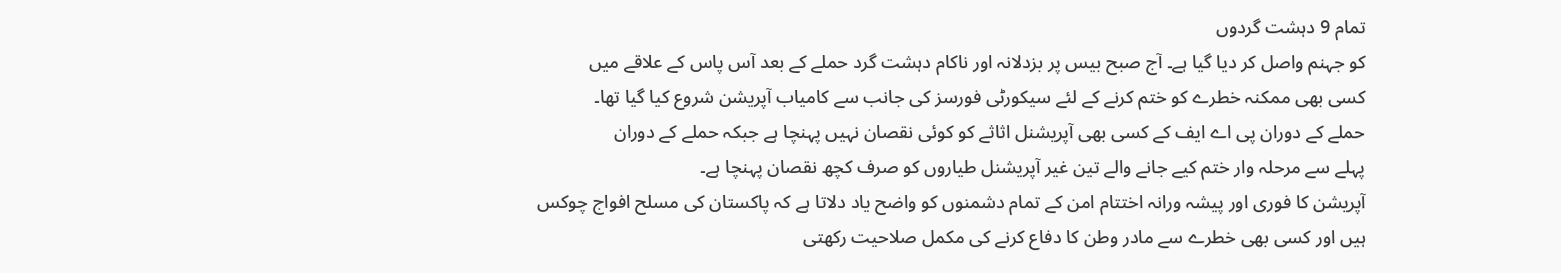تمام 9 دہشت گردوں
کو جہنم واصل کر دیا گیا ہے۔ آج صبح بیس پر بزدلانہ اور ناکام دہشت گرد حملے کے بعد آس پاس کے علاقے میں
کسی بھی ممکنہ خطرے کو ختم کرنے کے لئے سیکورٹی فورسز کی جانب سے کامیاب آپریشن شروع کیا گیا تھا۔
حملے کے دوران پی اے ایف کے کسی بھی آپریشنل اثاثے کو کوئی نقصان نہیں پہنچا ہے جبکہ حملے کے دوران
پہلے سے مرحلہ وار ختم کیے جانے والے تین غیر آپریشنل طیاروں کو صرف کچھ نقصان پہنچا ہے۔
آپریشن کا فوری اور پیشہ ورانہ اختتام امن کے تمام دشمنوں کو واضح یاد دلاتا ہے کہ پاکستان کی مسلح افواج چوکس
ہیں اور کسی بھی خطرے سے مادر وطن کا دفاع کرنے کی مکمل صلاحیت رکھتی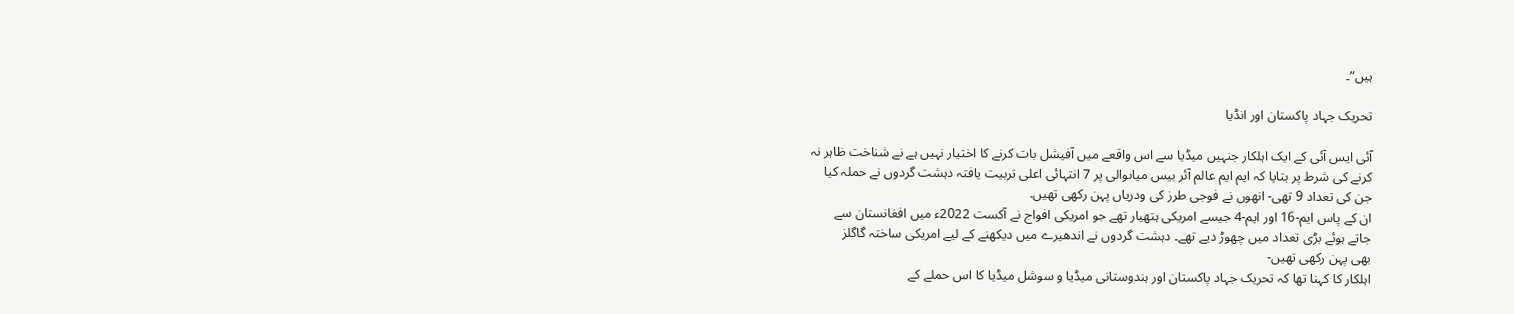ہیں”۔

تحریک جہاد پاکستان اور انڈیا

آئی ایس آئی کے ایک اہلکار جنہیں میڈیا سے اس واقعے میں آفیشل بات کرنے کا اختیار نہیں ہے نے شناخت ظاہر نہ
کرنے کی شرط پر بتایا کہ ایم ایم عالم آئر بیس میاںوالی پر 7 انتہائی اعلی تربیت یافتہ دہشت گردوں نے حملہ کیا
جن کی تعداد 9 تھی- انھوں نے فوجی طرز کی ودریاں پہن رکھی تھیں.
ان کے پاس ایم-16 اور ایم-4 جیسے امریکی ہتھیار تھے جو امریکی افواج نے آکست 2022ء میں افغانستان سے
جاتے ہوئے بڑی تعداد میں چھوڑ دیے تھے۔ دہشت گردوں نے اندھیرے میں دیکھنے کے لیے امریکی ساختہ گاگلز
بھی پہن رکھی تھیں-
اہلکار کا کہنا تھا کہ تحریک جہاد پاکستان اور ہندوستانی میڈیا و سوشل میڈیا کا اس حملے کے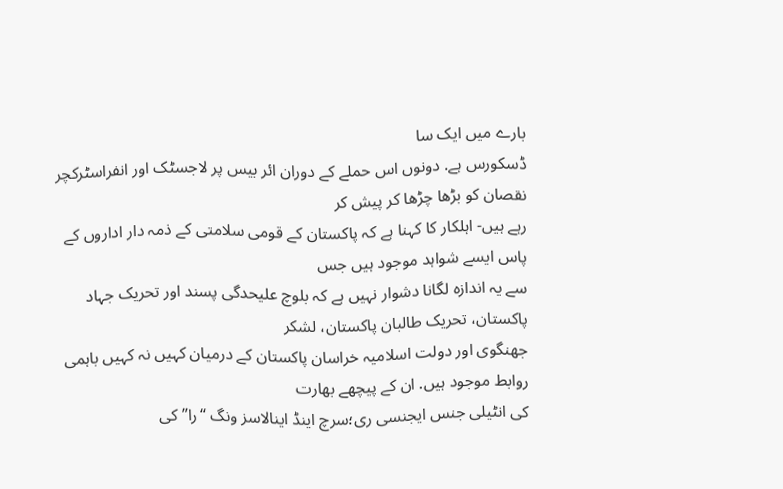بارے میں ایک سا
ڈسکورس ہے. دونوں اس حملے کے دوران ائر بیس پر لاجسٹک اور انفراسٹرکچر نقصان کو بڑھا چڑھا کر پیش کر
رہے ہیں- اہلکار کا کہنا ہے کہ پاکستان کے قومی سلامتی کے ذمہ دار اداروں کے پاس ایسے شواہد موجود ہیں جس
سے یہ اندازہ لگانا دشوار نہیں ہے کہ بلوچ علیحدگی پسند اور تحریک جہاد پاکستان، تحریک طالبان پاکستان، لشکر
جھنگوی اور دولت اسلامیہ خراسان پاکستان کے درمیان کہیں نہ کہیں باہمی روابط موجود ہیں. ان کے پیچھے بھارت
کی انٹیلی جنس ایجنسی ری؛سرچ اینڈ اینالاسز ونگ “را” کی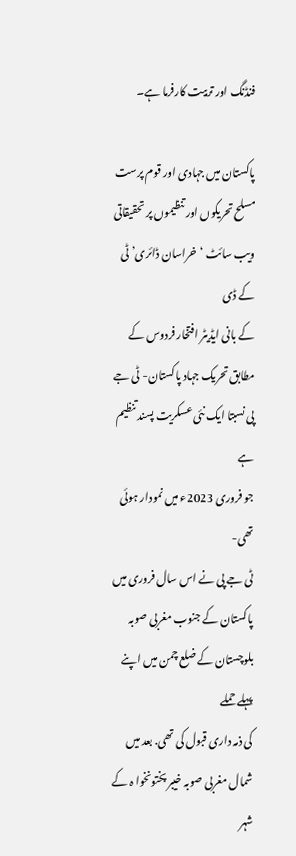فنڈنگ اور تربیت کارفرما ہے۔

پاکستان میں جہادی اور قوم پرست مسلح تحریکوں اور تنظیموں پر تحقیقاتی ویب سائٹ ‘خراسان ڈائری’ ٹی کے ڈی
کے بانی ایڈیٹر افتخار فردوس کے مطابق تحریک جہاد پاکستان- ٹی جے پی نسبتا ایک نئی عسکریت پسند تنظیم ہے
جو فروری 2023ء میں نمودار ہوئی تھی-
ٹی جے پی نے اس سال فروری میں پاکستان کے جنوب مغربی صوبہ بلوچستان کے ضلع چمن میں اپنے پہلے حملے
کی ذمہ داری قبول کی تھی. بعد میں شمال مغربی صوبہ خیبر پختونخوا ہ کے شہر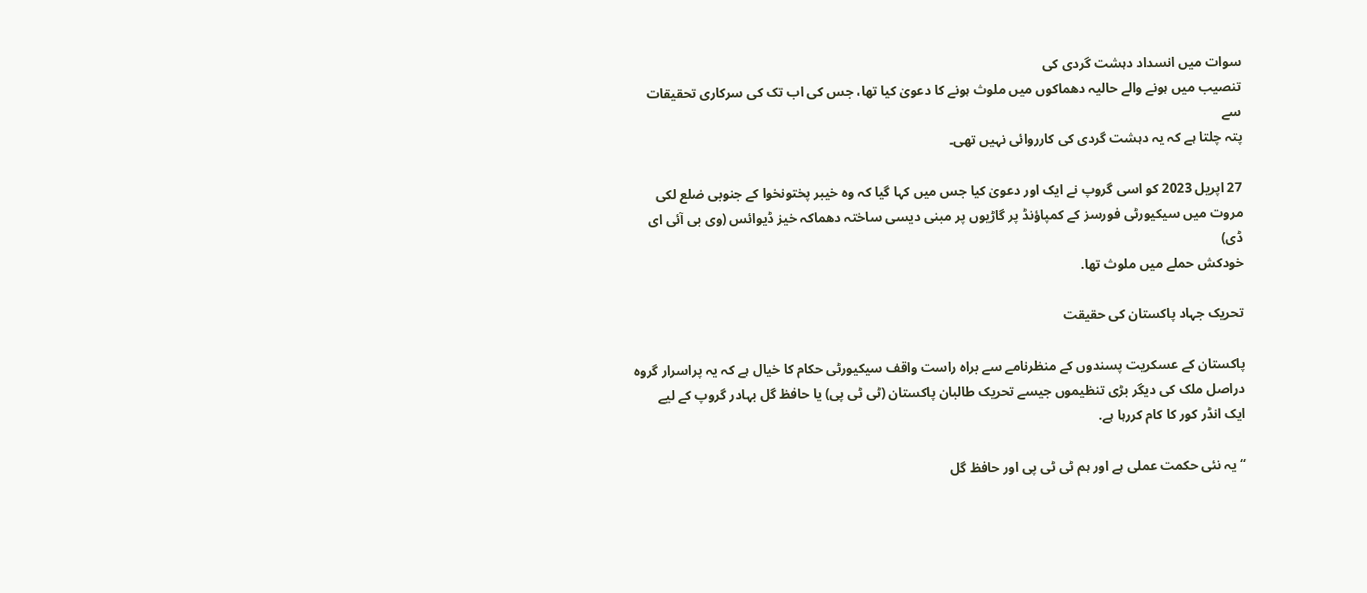سوات میں انسداد دہشت گردی کی
تنصیب میں ہونے والے حالیہ دھماکوں میں ملوث ہونے کا دعویٰ کیا تھا، جس کی اب تک کی سرکاری تحقیقات سے
پتہ چلتا ہے کہ یہ دہشت گردی کی کارروائی نہیں تھی۔

27 اپریل 2023 کو اسی گروپ نے ایک اور دعویٰ کیا جس میں کہا گیا کہ وہ خیبر پختونخوا کے جنوبی ضلع لکی
مروت میں سیکیورٹی فورسز کے کمپاؤنڈ پر گاڑیوں پر مبنی دیسی ساختہ دھماکہ خیز ڈیوائس (وی بی آئی ای ڈی)
خودکش حملے میں ملوث تھا.

تحریک جہاد پاکستان کی حقیقت

پاکستان کے عسکریت پسندوں کے منظرنامے سے براہ راست واقف سیکیورٹی حکام کا خیال ہے کہ یہ پراسرار گروہ
دراصل ملک کی دیگر بڑی تنظیموں جیسے تحریک طالبان پاکستان (ٹی ٹی پی) یا حافظ گل بہادر گروپ کے لیے
ایک انڈر کور کا کام کررہا ہے.

“یہ نئی حکمت عملی ہے اور ہم ٹی ٹی پی اور حافظ گل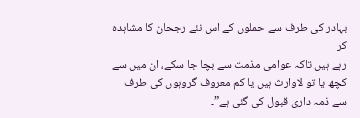بہادر کی طرف سے حملوں کے اس نئے رجحان کا مشاہدہ کر
رہے ہیں تاکہ عوامی مذمت سے بچا جا سکے، ان میں سے کچھ یا تو لاوارث ہیں یا کم معروف گروہوں کی طرف
سے ذمہ داری قبول کی گئی ہے”۔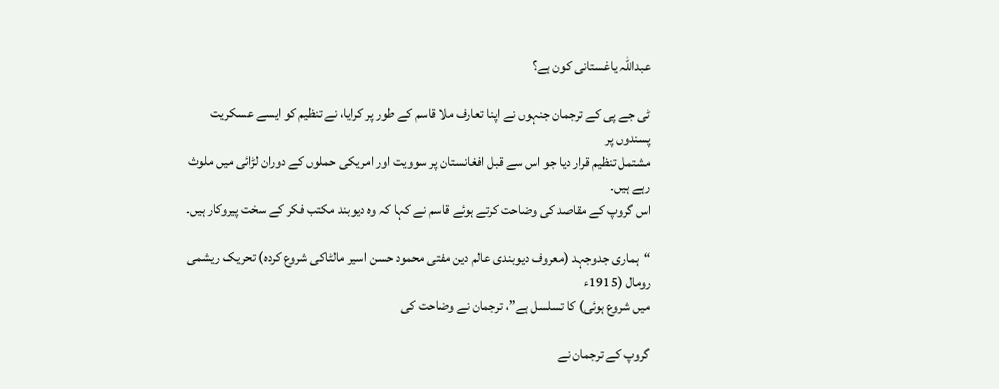عبداللہ یاغستانی کون ہے؟

ٹی جے پی کے ترجمان جنہوں نے اپنا تعارف ملا قاسم کے طور پر کرایا، نے تنظیم کو ایسے عسکریت پسندوں پر
مشتمل تنظیم قرار دیا جو اس سے قبل افغانستان پر سوویت اور امریکی حملوں کے دوران لڑائی میں ملوث رہے ہیں۔
اس گروپ کے مقاصد کی وضاحت کرتے ہوئے قاسم نے کہا کہ وہ دیوبند مکتب فکر کے سخت پیروکار ہیں۔

“ہماری جدوجہد (معروف دیوبندی عالم دین مفتی محمود حسن اسیر مالٹاکی شروع کردہ) تحریک ریشمی رومال (1915ء
میں شروع ہوئی) کا تسلسل ہے”، ترجمان نے وضاحت کی

گروپ کے ترجمان نے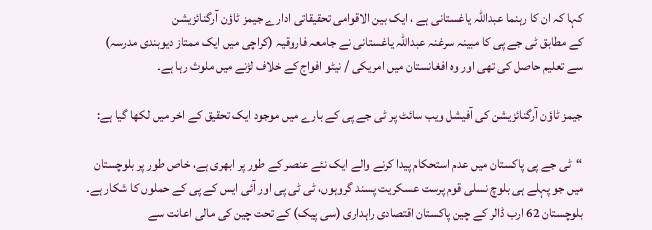کہا کہ ان کا رہنما عبداللہ یاغستانی ہے ، ایک بین الاقوامی تحقیقاتی ادارے جیمز ٹاؤن آرگنائزیشن
کے مطابق ٹی جے پی کا مبینہ سرغنہ عبداللہ یاغستانی نے جامعہ فاروقیہ (کراچی میں ایک ممتاز دیوبندی مدرسہ)
سے تعلیم حاصل کی تھی اور وہ افغانستان میں امریکی / نیٹو افواج کے خلاف لڑنے میں ملوث رہا ہے۔

جیمز ٹاؤن آرگنائزیشن کی آفیشل ویب سائٹ پر ٹی جے پی کے بارے میں موجود ایک تحقیق کے اخر ميں لکھا گیا ہے:

“ٹی جے پی پاکستان میں عدم استحکام پیدا کرنے والے ایک نئے عنصر کے طور پر ابھری ہے، خاص طور پر بلوچستان
میں جو پہلے ہی بلوچ نسلی قوم پرست عسکریت پسند گروہوں، ٹی ٹی پی اور آئی ایس کے پی کے حملوں کا شکار ہے۔
بلوچستان 62 ارب ڈالر کے چین پاکستان اقتصادی راہداری (سی پیک) کے تحت چین کی مالی اعانت سے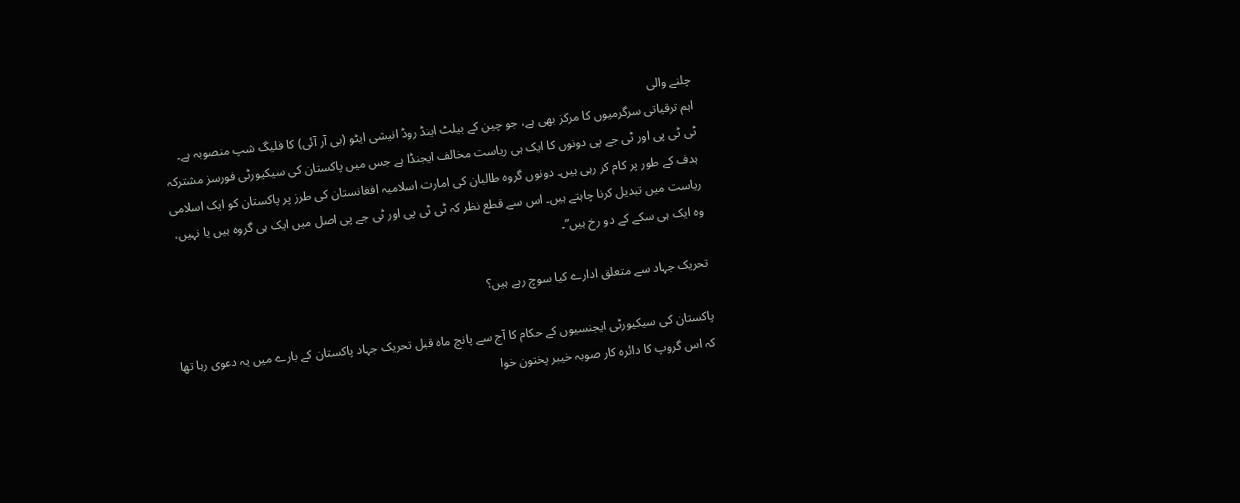چلنے والی
اہم ترقیاتی سرگرمیوں کا مرکز بھی ہے، جو چین کے بیلٹ اینڈ روڈ انیشی ایٹو (بی آر آئی) کا فلیگ شپ منصوبہ ہے۔
ٹی ٹی پی اور ٹی جے پی دونوں کا ایک ہی ریاست مخالف ایجنڈا ہے جس میں پاکستان کی سیکیورٹی فورسز مشترکہ
ہدف کے طور پر کام کر رہی ہیں۔ دونوں گروہ طالبان کی امارت اسلامیہ افغانستان کی طرز پر پاکستان کو ایک اسلامی
ریاست میں تبدیل کرنا چاہتے ہیں۔ اس سے قطع نظر کہ ٹی ٹی پی اور ٹی جے پی اصل میں ایک ہی گروہ ہیں یا نہیں،
وہ ایک ہی سکے کے دو رخ ہیں”۔

تحریک جہاد سے متعلق ادارے کیا سوچ رہے ہیں؟

پاکستان کی سیکیورٹی ایجنسیوں کے حکام کا آج سے پانچ ماہ قبل تحریک جہاد پاکستان کے بارے میں یہ دعوی رہا تھا
کہ اس گروپ کا دائرہ کار صوبہ خیبر پختون خوا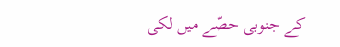کے جنوبی حصّے میں لکی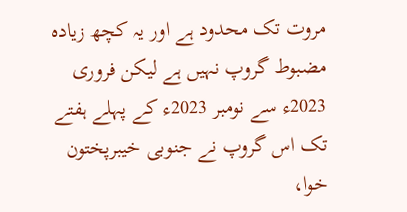مروت تک محدود ہے اور یہ کچھ زیادہ
مضبوط گروپ نہیں ہے لیکن فروری 2023ء سے نومبر 2023ء کے پہلے ہفتے تک اس گروپ نے جنوبی خیبرپختون
خوا،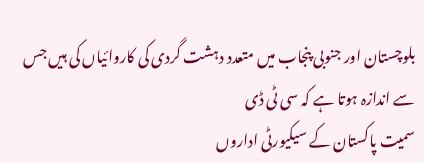بلوچستان اور جنوبی پنجاب میں متعدد دہشت گردی کی کاروائیاں کی ہیں جس سے اندازہ ہوتا ہے کہ سی ٹی ڈی
سمیت پاکستان کے سیکیورٹی اداروں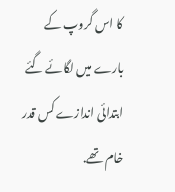کا اس گروپ کے بارے میں لگائے گئے ابتدائی اندازے کس قدر خام تھے.